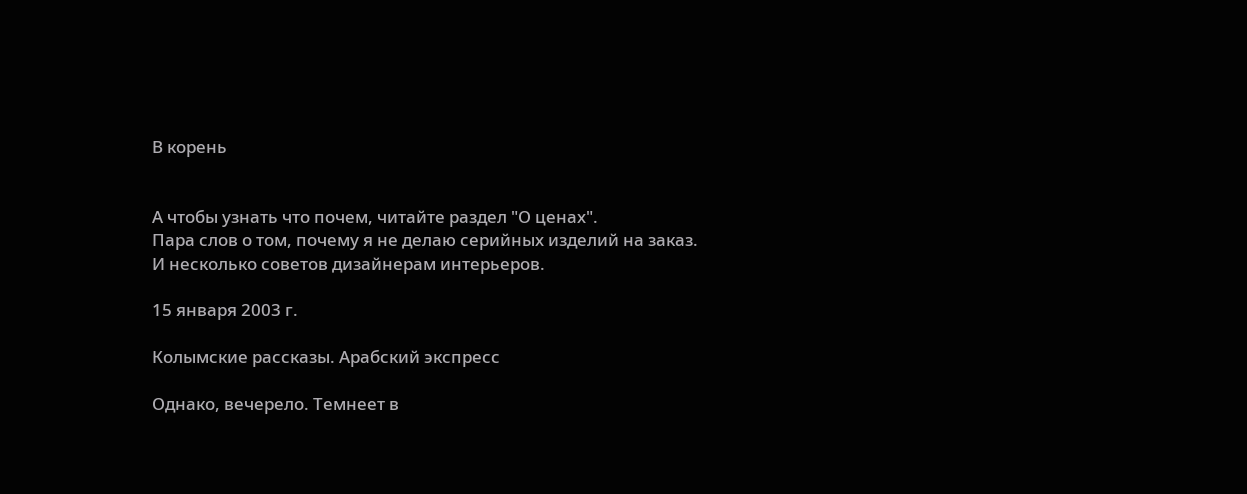В корень


А чтобы узнать что почем, читайте раздел "О ценах".
Пара слов о том, почему я не делаю серийных изделий на заказ.
И несколько советов дизайнерам интерьеров.

15 января 2003 г.

Колымские рассказы. Арабский экспресс

Однако, вечерело. Темнеет в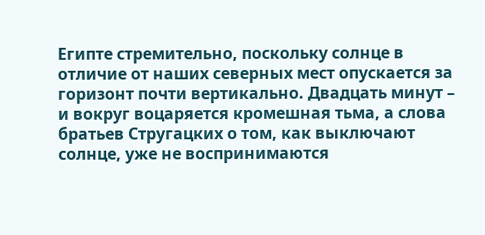Египте стремительно, поскольку солнце в отличие от наших северных мест опускается за горизонт почти вертикально. Двадцать минут – и вокруг воцаряется кромешная тьма, а слова братьев Стругацких о том, как выключают солнце, уже не воспринимаются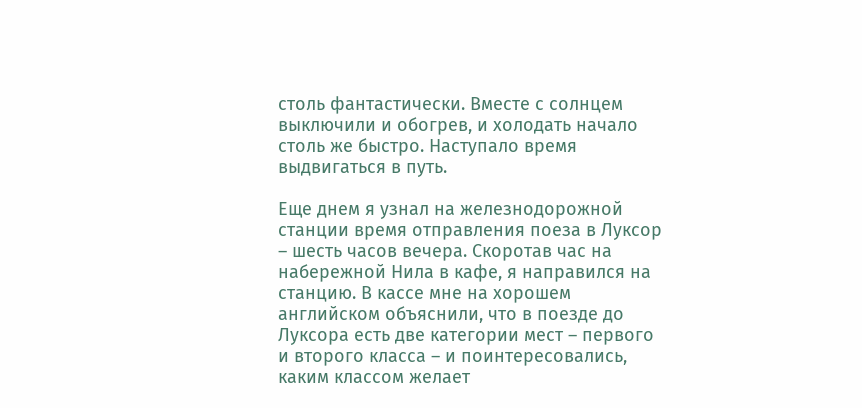столь фантастически. Вместе с солнцем выключили и обогрев, и холодать начало столь же быстро. Наступало время выдвигаться в путь.

Еще днем я узнал на железнодорожной станции время отправления поеза в Луксор – шесть часов вечера. Скоротав час на набережной Нила в кафе, я направился на станцию. В кассе мне на хорошем английском объяснили, что в поезде до Луксора есть две категории мест – первого и второго класса – и поинтересовались, каким классом желает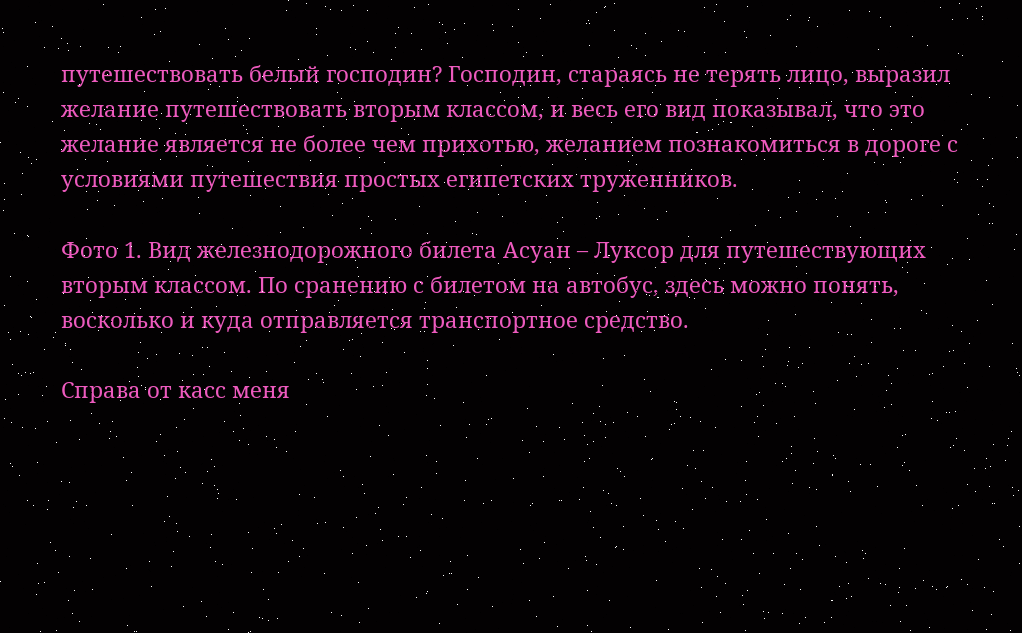путешествовать белый господин? Господин, стараясь не терять лицо, выразил желание путешествовать вторым классом, и весь его вид показывал, что это желание является не более чем прихотью, желанием познакомиться в дороге с условиями путешествия простых египетских труженников.

Фото 1. Вид железнодорожного билета Асуан – Луксор для путешествующих вторым классом. По сранению с билетом на автобус, здесь можно понять, восколько и куда отправляется транспортное средство.

Справа от касс меня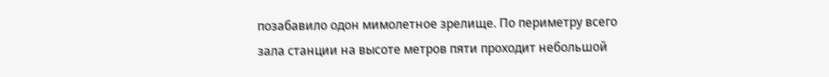позабавило одон мимолетное зрелище. По периметру всего зала станции на высоте метров пяти проходит небольшой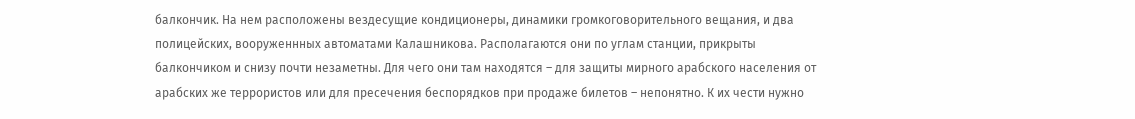балкончик. На нем расположены вездесущие кондиционеры, динамики громкоговорительного вещания, и два полицейских, вооруженнных автоматами Калашникова. Располагаются они по углам станции, прикрыты балкончиком и снизу почти незаметны. Для чего они там находятся – для защиты мирного арабского населения от арабских же террористов или для пресечения беспорядков при продаже билетов – непонятно. К их чести нужно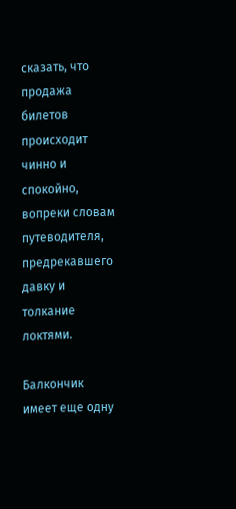сказать, что продажа билетов происходит чинно и спокойно, вопреки словам путеводителя, предрекавшего давку и толкание локтями.

Балкончик имеет еще одну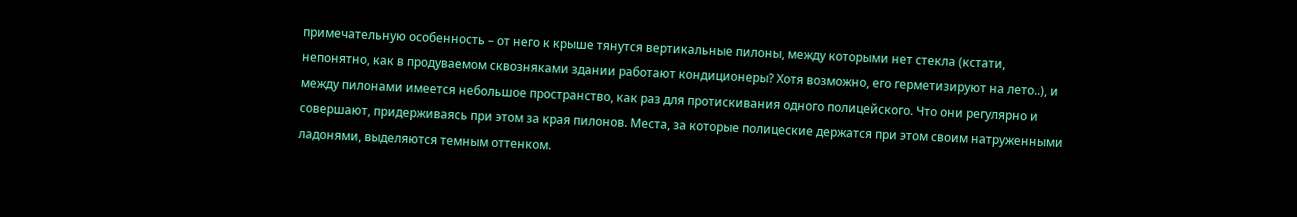примечательную особенность – от него к крыше тянутся вертикальные пилоны, между которыми нет стекла (кстати, непонятно, как в продуваемом сквозняками здании работают кондиционеры? Хотя возможно, его герметизируют на лето..), и между пилонами имеется небольшое пространство, как раз для протискивания одного полицейского. Что они регулярно и совершают, придерживаясь при этом за края пилонов. Места, за которые полицеские держатся при этом своим натруженными ладонями, выделяются темным оттенком.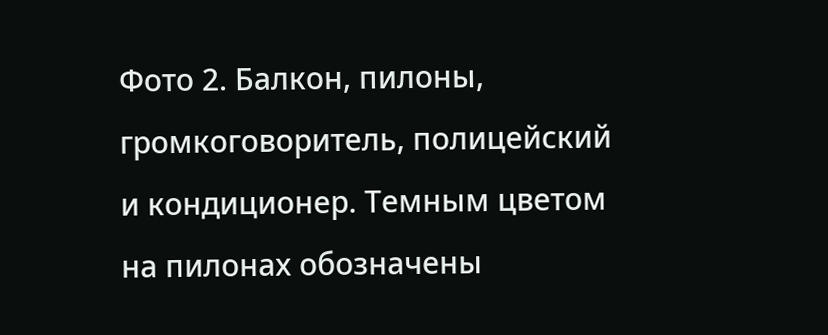Фото 2. Балкон, пилоны, громкоговоритель, полицейский и кондиционер. Темным цветом на пилонах обозначены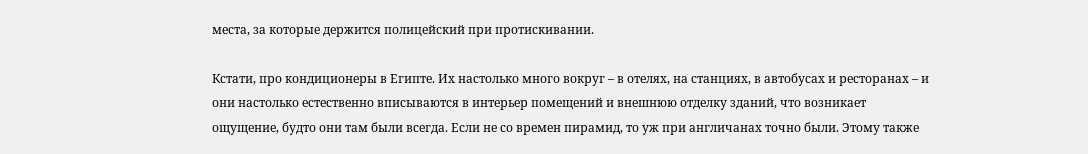места, за которые держится полицейский при протискивании.

Кстати, про кондиционеры в Египте. Их настолько много вокруг – в отелях, на станциях, в автобусах и ресторанах – и они настолько естественно вписываются в интерьер помещений и внешнюю отделку зданий, что возникает ощущение, будто они там были всегда. Если не со времен пирамид, то уж при англичанах точно были. Этому также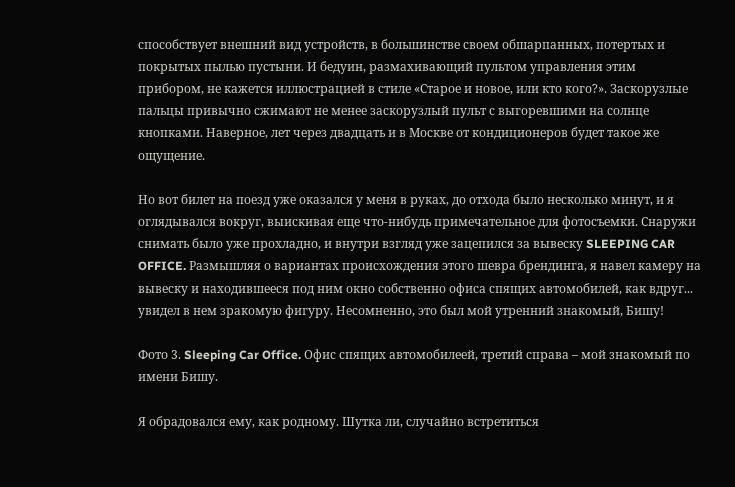способствует внешний вид устройств, в большинстве своем обшарпанных, потертых и покрытых пылью пустыни. И бедуин, размахивающий пультом управления этим прибором, не кажется иллюстрацией в стиле «Старое и новое, или кто кого?». Заскорузлые пальцы привычно сжимают не менее заскорузлый пульт с выгоревшими на солнце кнопками. Наверное, лет через двадцать и в Москве от кондиционеров будет такое же ощущение.

Но вот билет на поезд уже оказался у меня в руках, до отхода было несколько минут, и я оглядывался вокруг, выискивая еще что-нибудь примечательное для фотосъемки. Снаружи снимать было уже прохладно, и внутри взгляд уже зацепился за вывеску SLEEPING CAR OFFICE. Размышляя о вариантах происхождения этого шевра брендинга, я навел камеру на вывеску и находившееся под ним окно собственно офиса спящих автомобилей, как вдруг... увидел в нем зракомую фигуру. Несомненно, это был мой утренний знакомый, Бишу!

Фото 3. Sleeping Car Office. Офис спящих автомобилеей, третий справа – мой знакомый по имени Бишу.

Я обрадовался ему, как родному. Шутка ли, случайно встретиться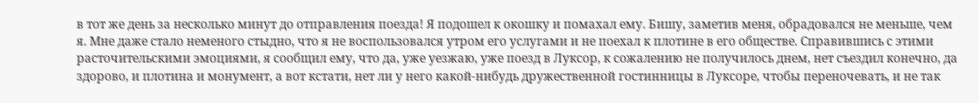в тот же день за несколько минут до отправления поезда! Я подошел к окошку и помахал ему. Бишу, заметив меня, обрадовался не меньше, чем я. Мне даже стало неменого стыдно, что я не воспользовался утром его услугами и не поехал к плотине в его обществе. Справившись с этими расточительскими эмоциями, я сообщил ему, что да, уже уезжаю, уже поезд в Луксор, к сожалению не получилось днем, нет съездил конечно, да здорово, и плотина и монумент, а вот кстати, нет ли у него какой-нибудь дружественной гостинницы в Луксоре, чтобы переночевать, и не так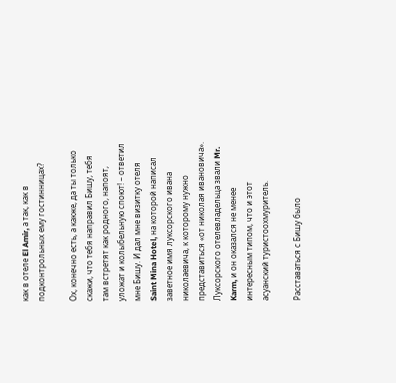как в отеле El Amir, а так, как в подконтрольных ему гостинницах?

Ох, конечно есть, а какже, да ты только скажи, что тебя направил Бишу, тебя там встретят как родного, напоят, уложат и колыбельную споют! – ответил мне Бишу. И дал мне визитку отеля Saint Mina Hotel, на которой написал заветное имя луксорского ивана николаевича, к которому нужно представиться «от николая ивановича». Луксорского отелевладельца звали Mr. Karm, и он оказался не менее интересным типом, что и этот асуанский туристоохмуритель.

Расставаться с Бишу было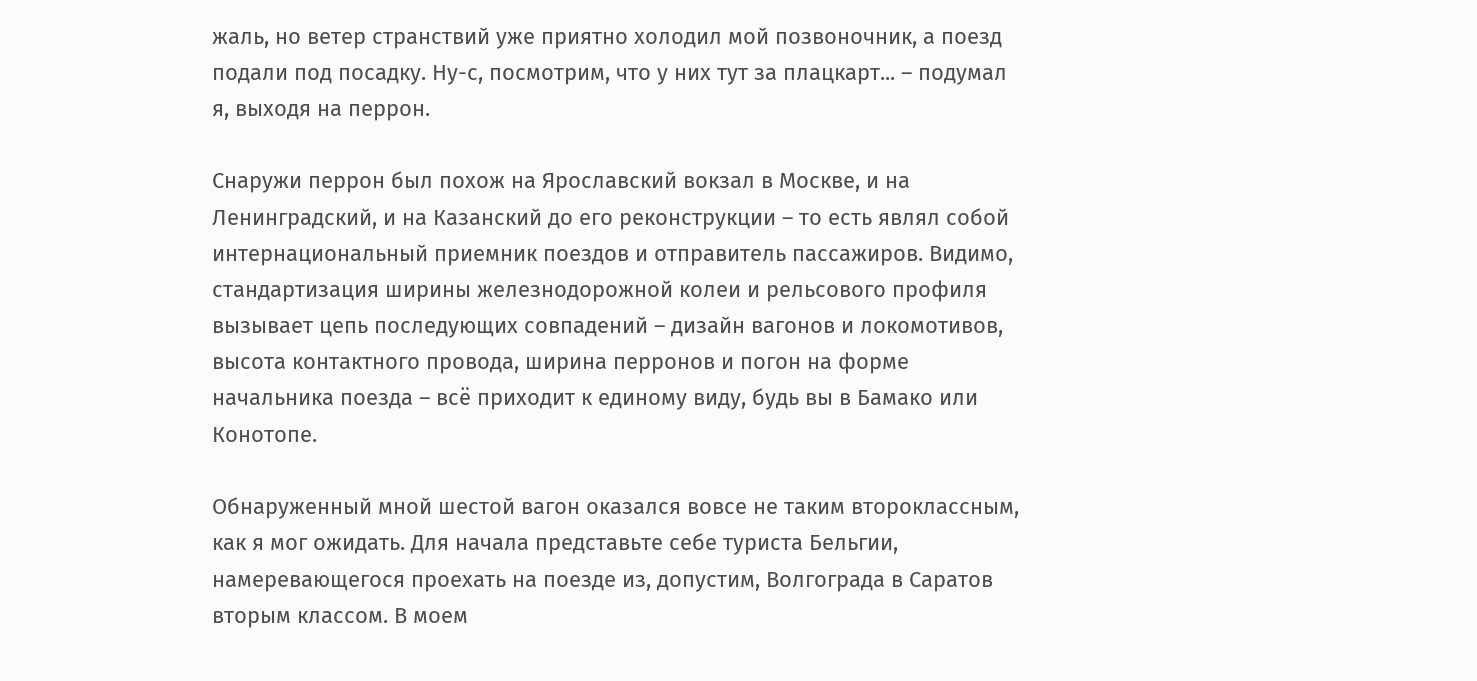жаль, но ветер странствий уже приятно холодил мой позвоночник, а поезд подали под посадку. Ну-с, посмотрим, что у них тут за плацкарт... – подумал я, выходя на перрон.

Снаружи перрон был похож на Ярославский вокзал в Москве, и на Ленинградский, и на Казанский до его реконструкции – то есть являл собой интернациональный приемник поездов и отправитель пассажиров. Видимо, стандартизация ширины железнодорожной колеи и рельсового профиля вызывает цепь последующих совпадений – дизайн вагонов и локомотивов, высота контактного провода, ширина перронов и погон на форме начальника поезда – всё приходит к единому виду, будь вы в Бамако или Конотопе.

Обнаруженный мной шестой вагон оказался вовсе не таким второклассным, как я мог ожидать. Для начала представьте себе туриста Бельгии, намеревающегося проехать на поезде из, допустим, Волгограда в Саратов вторым классом. В моем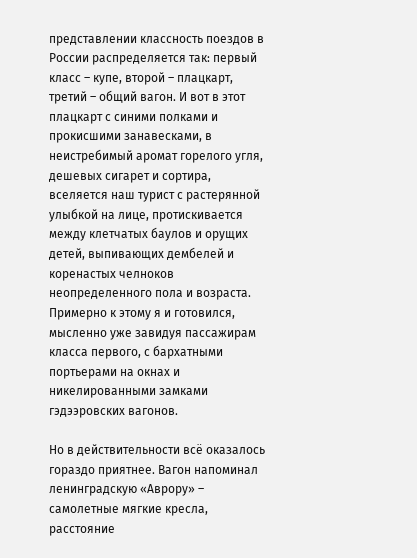представлении классность поездов в России распределяется так: первый класс – купе, второй – плацкарт, третий – общий вагон. И вот в этот плацкарт с синими полками и прокисшими занавесками, в неистребимый аромат горелого угля, дешевых сигарет и сортира, вселяется наш турист с растерянной улыбкой на лице, протискивается между клетчатых баулов и орущих детей, выпивающих дембелей и коренастых челноков неопределенного пола и возраста. Примерно к этому я и готовился, мысленно уже завидуя пассажирам класса первого, с бархатными портьерами на окнах и никелированными замками гэдээровских вагонов.

Но в действительности всё оказалось гораздо приятнее. Вагон напоминал ленинградскую «Аврору» – самолетные мягкие кресла, расстояние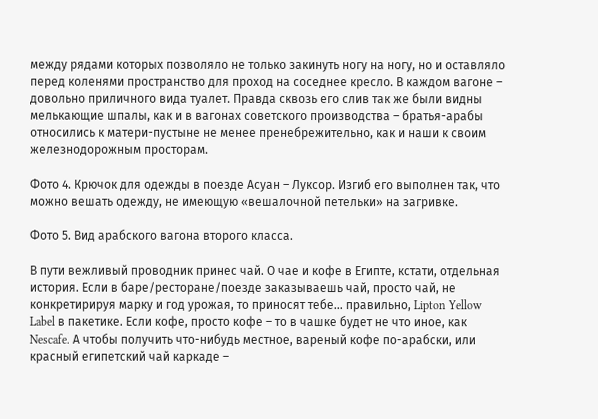между рядами которых позволяло не только закинуть ногу на ногу, но и оставляло перед коленями пространство для проход на соседнее кресло. В каждом вагоне – довольно приличного вида туалет. Правда сквозь его слив так же были видны мелькающие шпалы, как и в вагонах советского производства – братья-арабы относились к матери-пустыне не менее пренебрежительно, как и наши к своим железнодорожным просторам.

Фото 4. Крючок для одежды в поезде Асуан – Луксор. Изгиб его выполнен так, что можно вешать одежду, не имеющую «вешалочной петельки» на загривке.

Фото 5. Вид арабского вагона второго класса.

В пути вежливый проводник принес чай. О чае и кофе в Египте, кстати, отдельная история. Если в баре/ресторане/поезде заказываешь чай, просто чай, не конкретирируя марку и год урожая, то приносят тебе... правильно, Lipton Yellow Label в пакетике. Если кофе, просто кофе – то в чашке будет не что иное, как Nescafe. А чтобы получить что-нибудь местное, вареный кофе по-арабски, или красный египетский чай каркаде –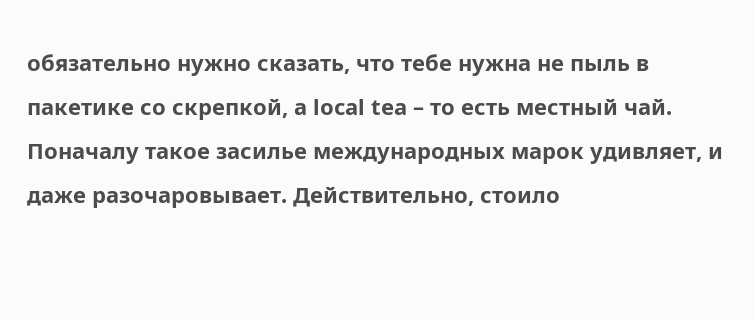обязательно нужно сказать, что тебе нужна не пыль в пакетике со скрепкой, а local tea – то есть местный чай. Поначалу такое засилье международных марок удивляет, и даже разочаровывает. Действительно, стоило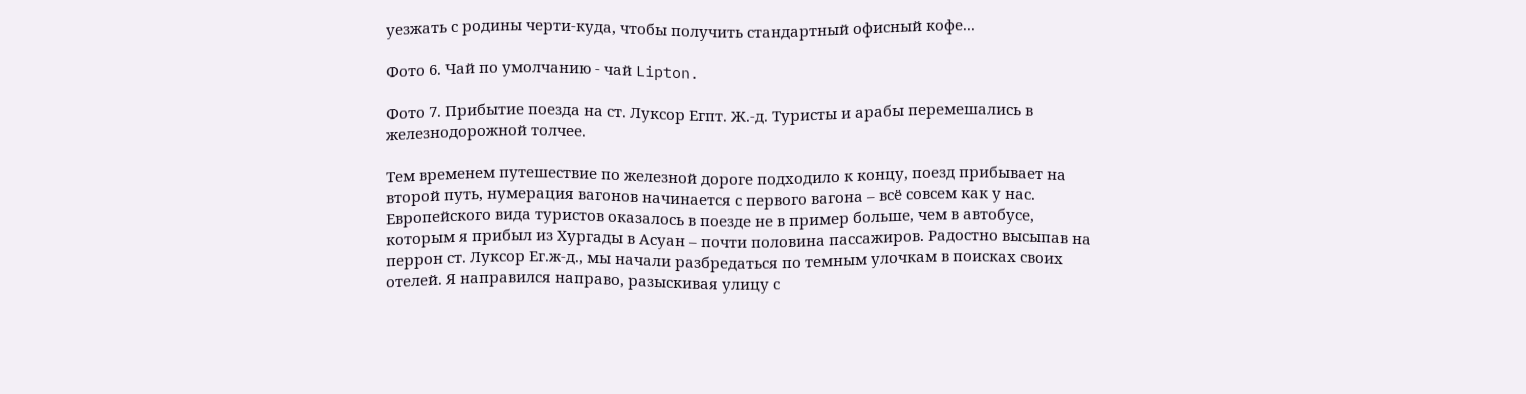уезжать с родины черти-куда, чтобы получить стандартный офисный кофе...

Фото 6. Чай по умолчанию - чай Lipton.

Фото 7. Прибытие поезда на ст. Луксор Егпт. Ж.-д. Туристы и арабы перемешались в железнодорожной толчее.

Тем временем путешествие по железной дороге подходило к концу, поезд прибывает на второй путь, нумерация вагонов начинается с первого вагона – всё совсем как у нас. Европейского вида туристов оказалось в поезде не в пример больше, чем в автобусе, которым я прибыл из Хургады в Асуан – почти половина пассажиров. Радостно высыпав на перрон ст. Луксор Ег.ж-д., мы начали разбредаться по темным улочкам в поисках своих отелей. Я направился направо, разыскивая улицу с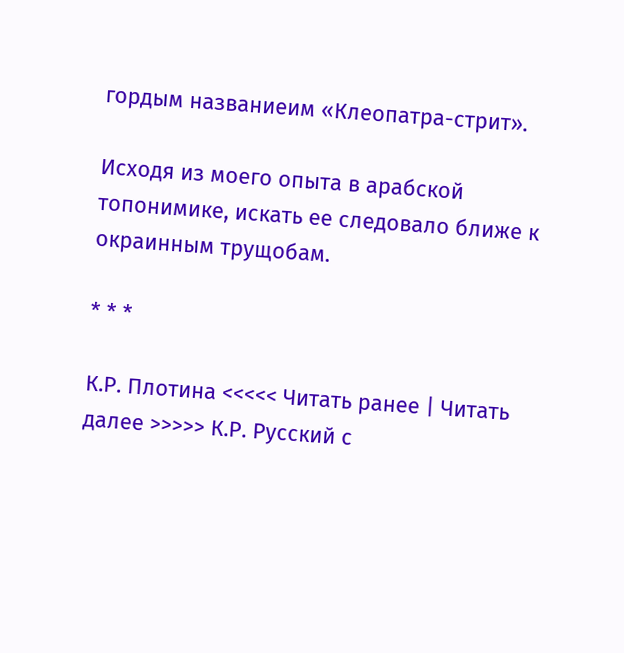гордым названиеим «Клеопатра-стрит».

Исходя из моего опыта в арабской топонимике, искать ее следовало ближе к окраинным трущобам.

* * *

К.Р. Плотина <<<<< Читать ранее | Читать далее >>>>> К.Р. Русский с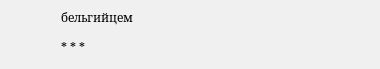бельгийцем

* * *